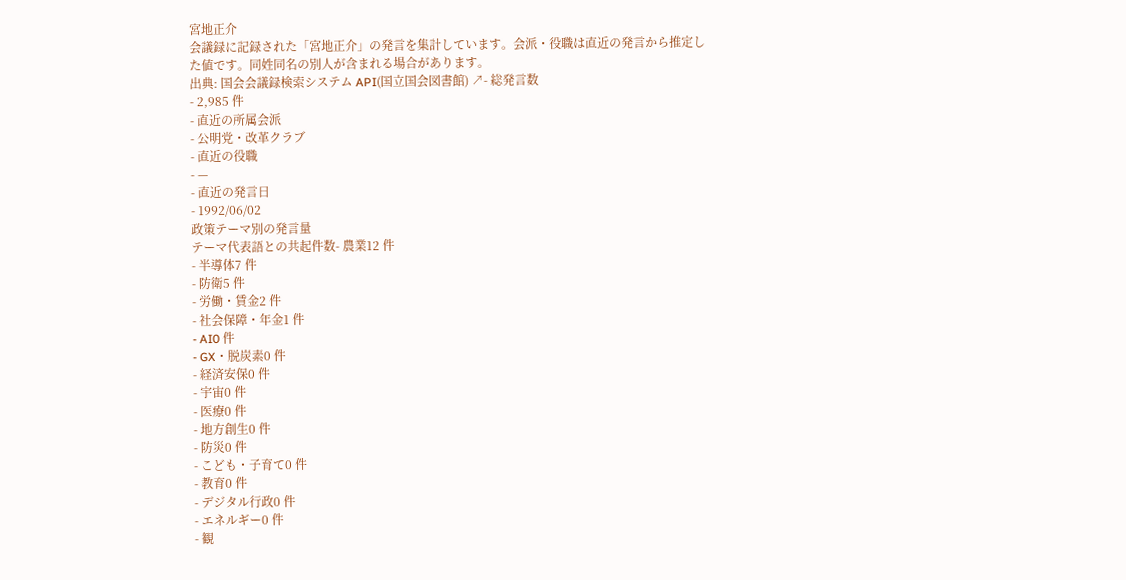宮地正介
会議録に記録された「宮地正介」の発言を集計しています。会派・役職は直近の発言から推定した値です。同姓同名の別人が含まれる場合があります。
出典: 国会会議録検索システム API(国立国会図書館) ↗- 総発言数
- 2,985 件
- 直近の所属会派
- 公明党・改革クラブ
- 直近の役職
- —
- 直近の発言日
- 1992/06/02
政策テーマ別の発言量
テーマ代表語との共起件数- 農業12 件
- 半導体7 件
- 防衛5 件
- 労働・賃金2 件
- 社会保障・年金1 件
- AI0 件
- GX・脱炭素0 件
- 経済安保0 件
- 宇宙0 件
- 医療0 件
- 地方創生0 件
- 防災0 件
- こども・子育て0 件
- 教育0 件
- デジタル行政0 件
- エネルギー0 件
- 観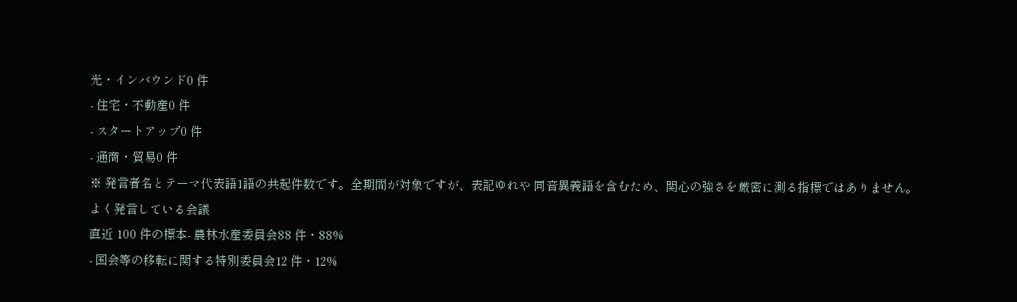光・インバウンド0 件
- 住宅・不動産0 件
- スタートアップ0 件
- 通商・貿易0 件
※ 発言者名とテーマ代表語1語の共起件数です。全期間が対象ですが、表記ゆれや 同音異義語を含むため、関心の強さを厳密に測る指標ではありません。
よく発言している会議
直近 100 件の標本- 農林水産委員会88 件・88%
- 国会等の移転に関する特別委員会12 件・12%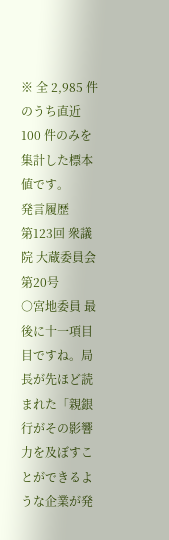※ 全 2,985 件のうち直近 100 件のみを集計した標本値です。
発言履歴
第123回 衆議院 大蔵委員会 第20号
○宮地委員 最後に十一項目目ですね。局長が先ほど読まれた「親銀行がその影響力を及ぼすことができるような企業が発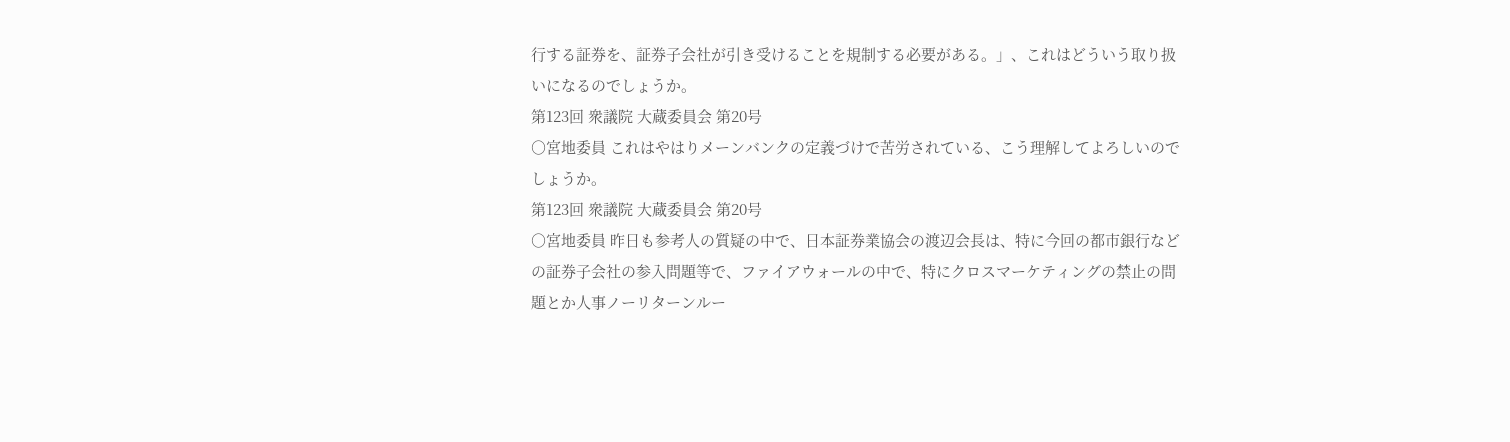行する証券を、証券子会社が引き受けることを規制する必要がある。」、これはどういう取り扱いになるのでしょうか。
第123回 衆議院 大蔵委員会 第20号
○宮地委員 これはやはりメーンバンクの定義づけで苦労されている、こう理解してよろしいのでしょうか。
第123回 衆議院 大蔵委員会 第20号
○宮地委員 昨日も参考人の質疑の中で、日本証券業協会の渡辺会長は、特に今回の都市銀行などの証券子会社の参入問題等で、ファイアウォールの中で、特にクロスマーケティングの禁止の問題とか人事ノーリターンルー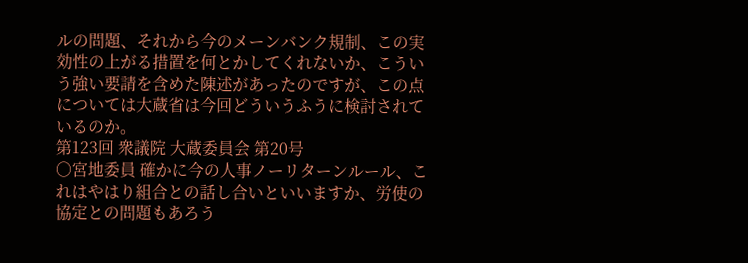ルの問題、それから今のメーンバンク規制、この実効性の上がる措置を何とかしてくれないか、こういう強い要請を含めた陳述があったのですが、この点については大蔵省は今回どういうふうに検討されているのか。
第123回 衆議院 大蔵委員会 第20号
○宮地委員 確かに今の人事ノーリターンルール、これはやはり組合との話し合いといいますか、労使の協定との問題もあろう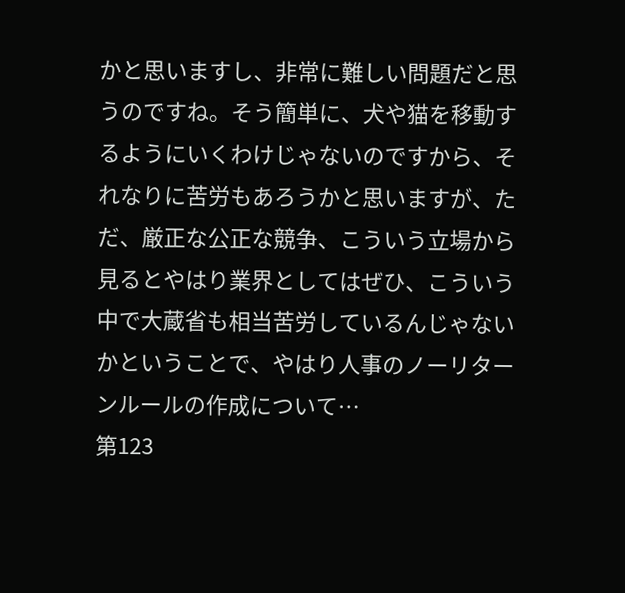かと思いますし、非常に難しい問題だと思うのですね。そう簡単に、犬や猫を移動するようにいくわけじゃないのですから、それなりに苦労もあろうかと思いますが、ただ、厳正な公正な競争、こういう立場から見るとやはり業界としてはぜひ、こういう中で大蔵省も相当苦労しているんじゃないかということで、やはり人事のノーリターンルールの作成について…
第123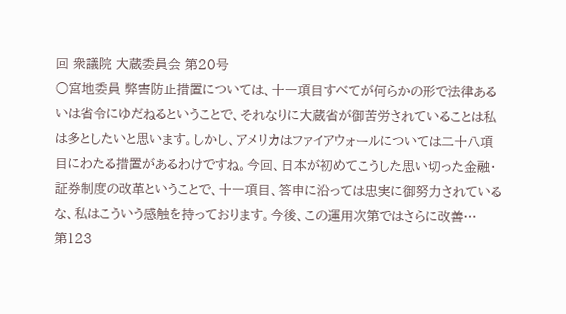回 衆議院 大蔵委員会 第20号
○宮地委員 弊害防止措置については、十一項目すべてが何らかの形で法律あるいは省令にゆだねるということで、それなりに大蔵省が御苦労されていることは私は多としたいと思います。しかし、アメリカはファイアウォールについては二十八項目にわたる措置があるわけですね。今回、日本が初めてこうした思い切った金融・証券制度の改革ということで、十一項目、答申に沿っては忠実に御努力されているな、私はこういう感触を持っております。今後、この運用次第ではさらに改善…
第123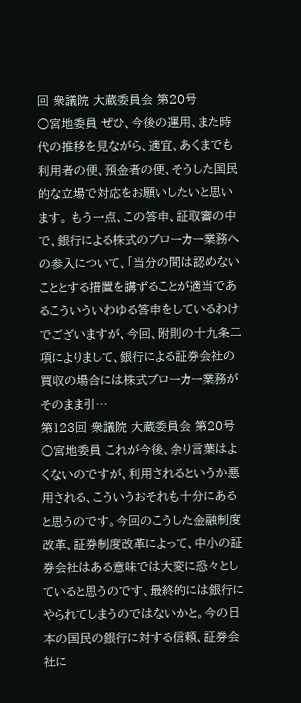回 衆議院 大蔵委員会 第20号
○宮地委員 ぜひ、今後の運用、また時代の推移を見ながら、適宜、あくまでも利用者の便、預金者の便、そうした国民的な立場で対応をお願いしたいと思います。 もう一点、この答申、証取審の中で、銀行による株式のブローカー業務への参入について、「当分の間は認めないこととする措置を講ずることが適当であるこういういわゆる答申をしているわけでございますが、今回、附則の十九条二項によりまして、銀行による証券会社の買収の場合には株式ブローカー業務がそのまま引…
第123回 衆議院 大蔵委員会 第20号
○宮地委員 これが今後、余り言葉はよくないのですが、利用されるというか悪用される、こういうおそれも十分にあると思うのです。今回のこうした金融制度改革、証券制度改革によって、中小の証券会社はある意味では大変に恐々としていると思うのです、最終的には銀行にやられてしまうのではないかと。今の日本の国民の銀行に対する信頼、証券会社に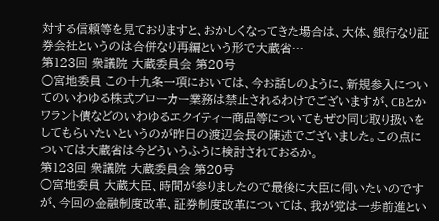対する信頼等を見ておりますと、おかしくなってきた場合は、大体、銀行なり証券会社というのは合併なり再編という形で大蔵省…
第123回 衆議院 大蔵委員会 第20号
○宮地委員 この十九条一項においては、今お話しのように、新規参入についてのいわゆる株式ブローカー業務は禁止されるわけでございますが、CBとかワラント債などのいわゆるエクイティー商品等についてもぜひ同じ取り扱いをしてもらいたいというのが昨日の渡辺会長の陳述でございました。この点については大蔵省は今どういうふうに検討されておるか。
第123回 衆議院 大蔵委員会 第20号
○宮地委員 大蔵大臣、時間が参りましたので最後に大臣に伺いたいのですが、今回の金融制度改革、証券制度改革については、我が党は一歩前進とい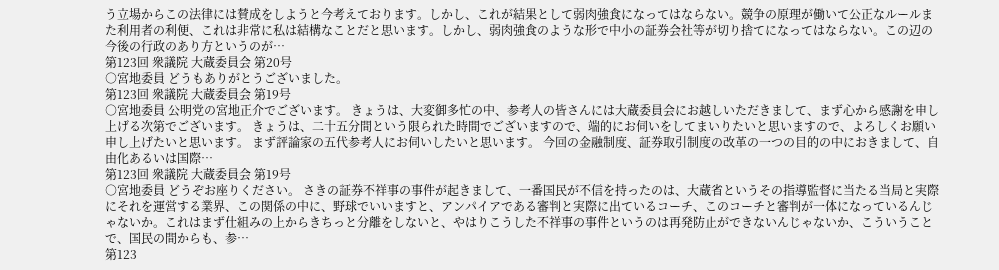う立場からこの法律には賛成をしようと今考えております。しかし、これが結果として弱肉強食になってはならない。競争の原理が働いて公正なルールまた利用者の利便、これは非常に私は結構なことだと思います。しかし、弱肉強食のような形で中小の証券会社等が切り捨てになってはならない。この辺の今後の行政のあり方というのが…
第123回 衆議院 大蔵委員会 第20号
○宮地委員 どうもありがとうございました。
第123回 衆議院 大蔵委員会 第19号
○宮地委員 公明党の宮地正介でございます。 きょうは、大変御多忙の中、参考人の皆さんには大蔵委員会にお越しいただきまして、まず心から感謝を申し上げる次第でございます。 きょうは、二十五分間という限られた時間でございますので、端的にお伺いをしてまいりたいと思いますので、よろしくお願い申し上げたいと思います。 まず評論家の五代参考人にお伺いしたいと思います。 今回の金融制度、証券取引制度の改革の一つの目的の中におきまして、自由化あるいは国際…
第123回 衆議院 大蔵委員会 第19号
○宮地委員 どうぞお座りください。 さきの証券不祥事の事件が起きまして、一番国民が不信を持ったのは、大蔵省というその指導監督に当たる当局と実際にそれを運営する業界、この関係の中に、野球でいいますと、アンパイアである審判と実際に出ているコーチ、このコーチと審判が一体になっているんじゃないか。これはまず仕組みの上からきちっと分離をしないと、やはりこうした不祥事の事件というのは再発防止ができないんじゃないか、こういうことで、国民の間からも、参…
第123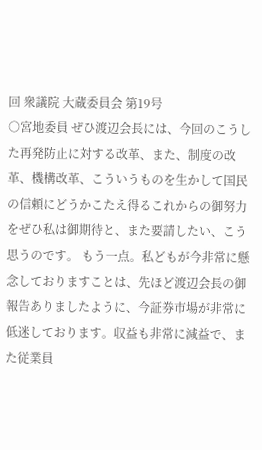回 衆議院 大蔵委員会 第19号
○宮地委員 ぜひ渡辺会長には、今回のこうした再発防止に対する改革、また、制度の改革、機構改革、こういうものを生かして国民の信頼にどうかこたえ得るこれからの御努力をぜひ私は御期待と、また要請したい、こう思うのです。 もう一点。私どもが今非常に懸念しておりますことは、先ほど渡辺会長の御報告ありましたように、今証券市場が非常に低迷しております。収益も非常に減益で、また従業員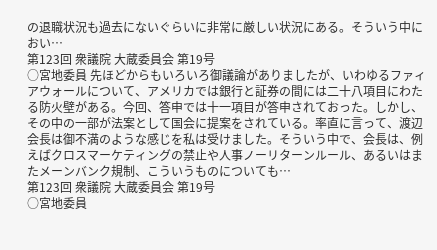の退職状況も過去にないぐらいに非常に厳しい状況にある。そういう中におい…
第123回 衆議院 大蔵委員会 第19号
○宮地委員 先ほどからもいろいろ御議論がありましたが、いわゆるファィアウォールについて、アメリカでは銀行と証券の間には二十八項目にわたる防火壁がある。今回、答申では十一項目が答申されておった。しかし、その中の一部が法案として国会に提案をされている。率直に言って、渡辺会長は御不満のような感じを私は受けました。そういう中で、会長は、例えばクロスマーケティングの禁止や人事ノーリターンルール、あるいはまたメーンバンク規制、こういうものについても…
第123回 衆議院 大蔵委員会 第19号
○宮地委員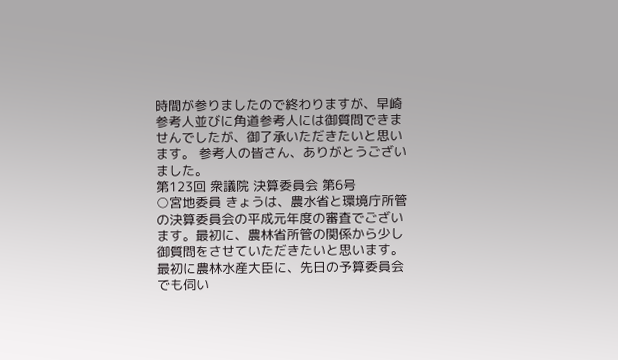時間が参りましたので終わりますが、早崎参考人並びに角道参考人には御質問できませんでしたが、御了承いただきたいと思います。 参考人の皆さん、ありがとうございました。
第123回 衆議院 決算委員会 第6号
○宮地委員 きょうは、農水省と環境庁所管の決算委員会の平成元年度の審査でございます。最初に、農林省所管の関係から少し御質問をさせていただきたいと思います。 最初に農林水産大臣に、先日の予算委員会でも伺い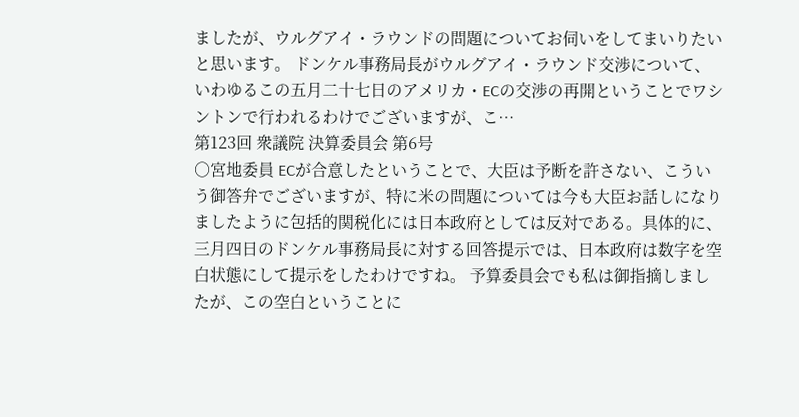ましたが、ウルグアイ・ラウンドの問題についてお伺いをしてまいりたいと思います。 ドンケル事務局長がウルグアイ・ラウンド交渉について、いわゆるこの五月二十七日のアメリカ・ECの交渉の再開ということでワシントンで行われるわけでございますが、こ…
第123回 衆議院 決算委員会 第6号
○宮地委員 ECが合意したということで、大臣は予断を許さない、こういう御答弁でございますが、特に米の問題については今も大臣お話しになりましたように包括的関税化には日本政府としては反対である。具体的に、三月四日のドンケル事務局長に対する回答提示では、日本政府は数字を空白状態にして提示をしたわけですね。 予算委員会でも私は御指摘しましたが、この空白ということに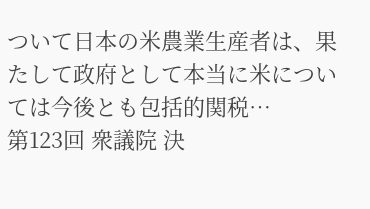ついて日本の米農業生産者は、果たして政府として本当に米については今後とも包括的関税…
第123回 衆議院 決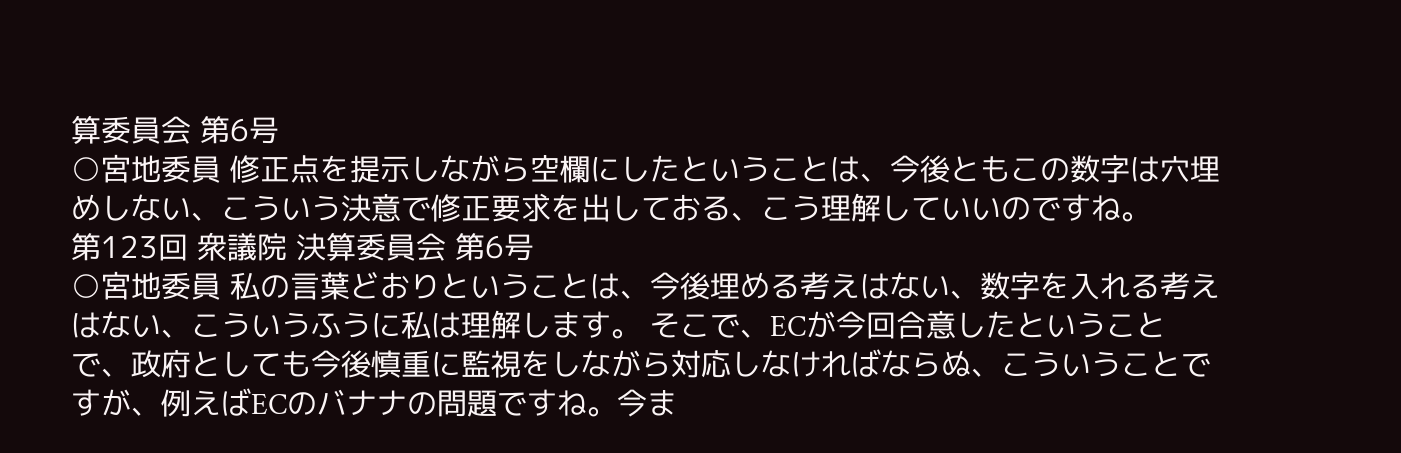算委員会 第6号
○宮地委員 修正点を提示しながら空欄にしたということは、今後ともこの数字は穴埋めしない、こういう決意で修正要求を出しておる、こう理解していいのですね。
第123回 衆議院 決算委員会 第6号
○宮地委員 私の言葉どおりということは、今後埋める考えはない、数字を入れる考えはない、こういうふうに私は理解します。 そこで、ECが今回合意したということで、政府としても今後慎重に監視をしながら対応しなければならぬ、こういうことですが、例えばECのバナナの問題ですね。今ま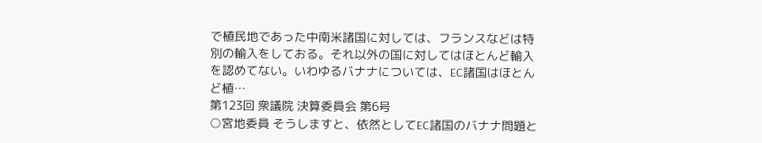で植民地であった中南米諸国に対しては、フランスなどは特別の輸入をしておる。それ以外の国に対してはほとんど輸入を認めてない。いわゆるバナナについては、EC諸国はほとんど植…
第123回 衆議院 決算委員会 第6号
○宮地委員 そうしますと、依然としてEC諸国のバナナ問題と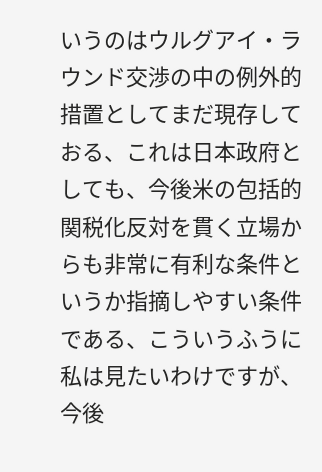いうのはウルグアイ・ラウンド交渉の中の例外的措置としてまだ現存しておる、これは日本政府としても、今後米の包括的関税化反対を貫く立場からも非常に有利な条件というか指摘しやすい条件である、こういうふうに私は見たいわけですが、今後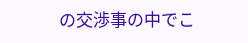の交渉事の中でこ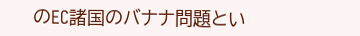のEC諸国のバナナ問題とい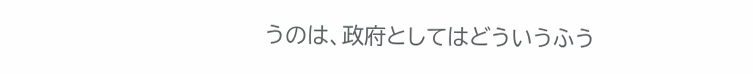うのは、政府としてはどういうふう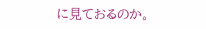に見ておるのか。